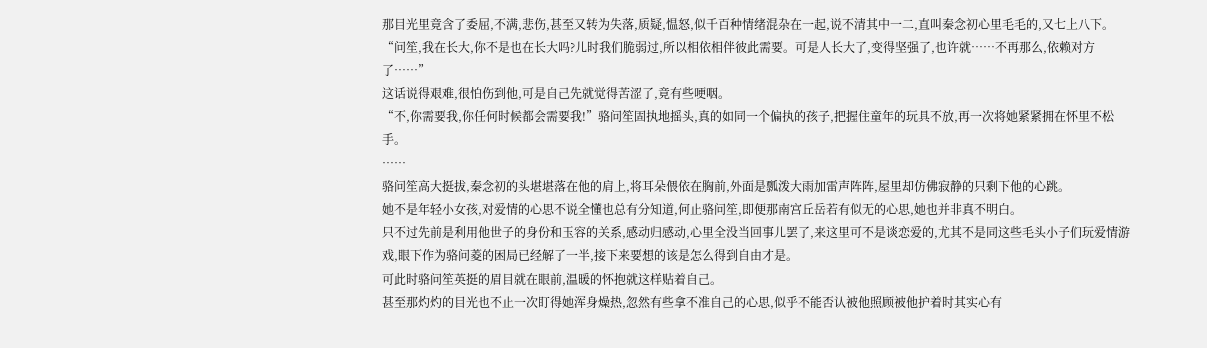那目光里竟含了委屈,不满,悲伤,甚至又转为失落,质疑,愠怒,似千百种情绪混杂在一起,说不清其中一二,直叫秦念初心里毛毛的,又七上八下。
“问笙,我在长大,你不是也在长大吗?儿时我们脆弱过,所以相依相伴彼此需要。可是人长大了,变得坚强了,也许就……不再那么,依赖对方了……”
这话说得艰难,很怕伤到他,可是自己先就觉得苦涩了,竟有些哽咽。
“不,你需要我,你任何时候都会需要我!”骆问笙固执地摇头,真的如同一个偏执的孩子,把握住童年的玩具不放,再一次将她紧紧拥在怀里不松手。
……
骆问笙高大挺拔,秦念初的头堪堪落在他的肩上,将耳朵偎依在胸前,外面是瓢泼大雨加雷声阵阵,屋里却仿佛寂静的只剩下他的心跳。
她不是年轻小女孩,对爱情的心思不说全懂也总有分知道,何止骆问笙,即便那南宫丘岳若有似无的心思,她也并非真不明白。
只不过先前是利用他世子的身份和玉容的关系,感动归感动,心里全没当回事儿罢了,来这里可不是谈恋爱的,尤其不是同这些毛头小子们玩爱情游戏,眼下作为骆问菱的困局已经解了一半,接下来要想的该是怎么得到自由才是。
可此时骆问笙英挺的眉目就在眼前,温暖的怀抱就这样贴着自己。
甚至那灼灼的目光也不止一次盯得她浑身燥热,忽然有些拿不准自己的心思,似乎不能否认被他照顾被他护着时其实心有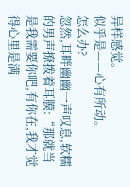异样感觉。
似乎是——心有所动。
怎么办?
忽然,耳畔幽幽一声叹息,软糯的男声撩拨着耳膜:“那就当是我需要你吧,有你在,我才觉得心里是满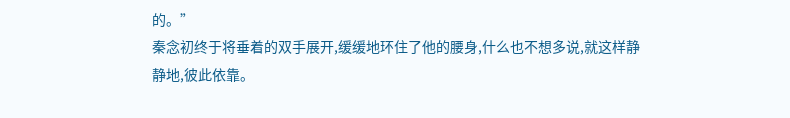的。”
秦念初终于将垂着的双手展开,缓缓地环住了他的腰身,什么也不想多说,就这样静静地,彼此依靠。